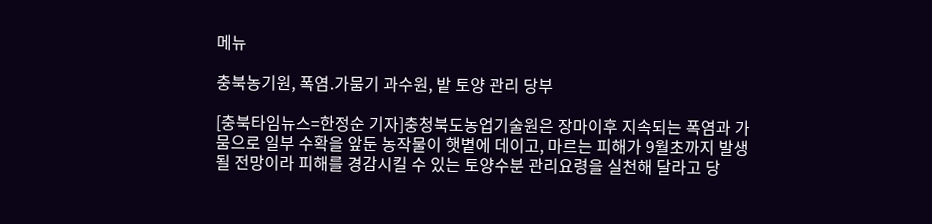메뉴

충북농기원, 폭염․가뭄기 과수원, 밭 토양 관리 당부

[충북타임뉴스=한정순 기자]충청북도농업기술원은 장마이후 지속되는 폭염과 가뭄으로 일부 수확을 앞둔 농작물이 햇볕에 데이고, 마르는 피해가 9월초까지 발생될 전망이라 피해를 경감시킬 수 있는 토양수분 관리요령을 실천해 달라고 당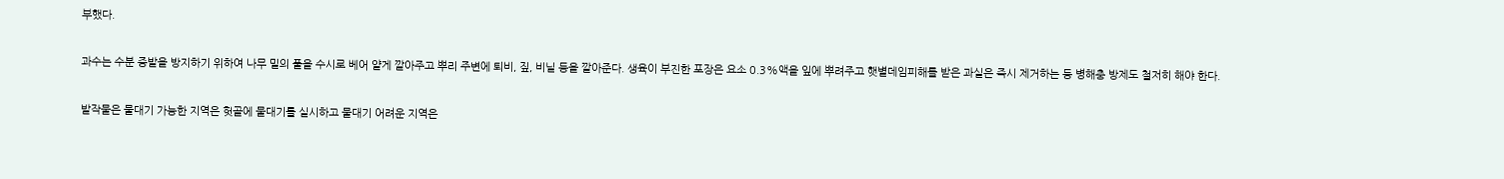부했다.

과수는 수분 증발을 방지하기 위하여 나무 밑의 풀을 수시로 베어 얕게 깔아주고 뿌리 주변에 퇴비, 짚, 비닐 등을 깔아준다. 생육이 부진한 포장은 요소 0.3%액을 잎에 뿌려주고 햇볕데임피해를 받은 과실은 즉시 제거하는 등 병해충 방제도 철저히 해야 한다.

밭작물은 물대기 가능한 지역은 헛골에 물대기를 실시하고 물대기 어려운 지역은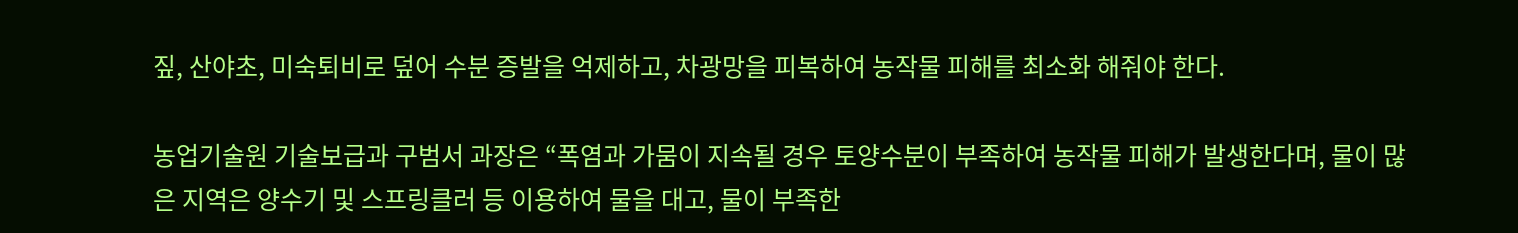짚, 산야초, 미숙퇴비로 덮어 수분 증발을 억제하고, 차광망을 피복하여 농작물 피해를 최소화 해줘야 한다.

농업기술원 기술보급과 구범서 과장은 “폭염과 가뭄이 지속될 경우 토양수분이 부족하여 농작물 피해가 발생한다며, 물이 많은 지역은 양수기 및 스프링클러 등 이용하여 물을 대고, 물이 부족한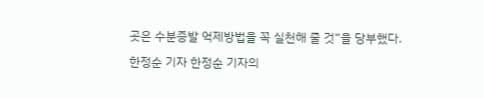곳은 수분증발 억제방법을 꼭 실천해 줄 것“을 당부했다.

한정순 기자 한정순 기자의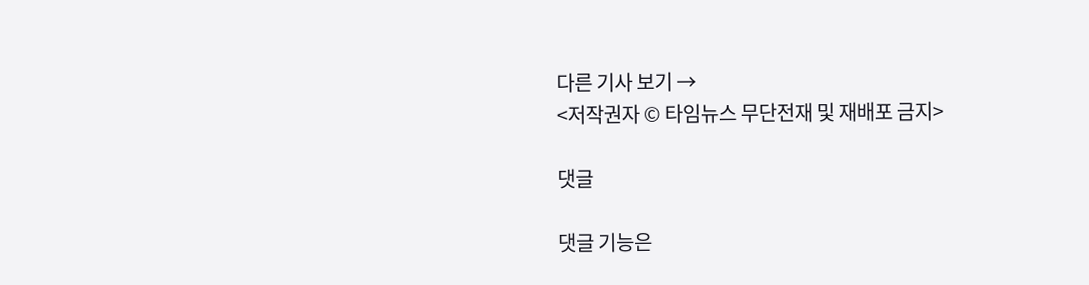다른 기사 보기 →
<저작권자 © 타임뉴스 무단전재 및 재배포 금지>

댓글

댓글 기능은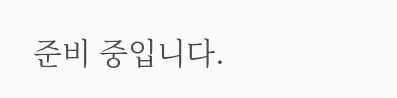준비 중입니다.